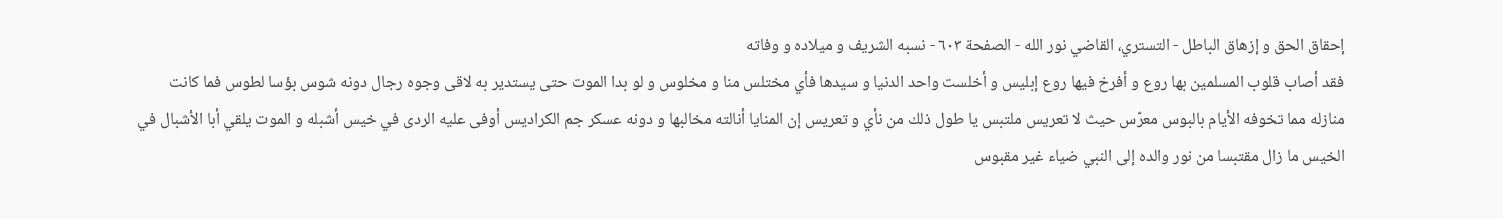إحقاق الحق و إزهاق الباطل - التستري، القاضي نور الله - الصفحة ٦٠٣ - نسبه الشريف و ميلاده و وفاته
فقد أصاب قلوب المسلمين بها روع و أفرخ فيها روع إبليس و أخلست واحد الدنيا و سيدها فأي مختلس منا و مخلوس و لو بدا الموت حتى يستدير به لاقى وجوه رجال دونه شوس بؤسا لطوس فما كانت منازله مما تخوفه الأيام بالبوس معرّس حيث لا تعريس ملتبس يا طول ذلك من نأي و تعريس إن المنايا أنالته مخالبها و دونه عسكر جم الكراديس أوفى عليه الردى في خيس أشبله و الموت يلقي أبا الأشبال في الخيس ما زال مقتبسا من نور والده إلى النبي ضياء غير مقبوس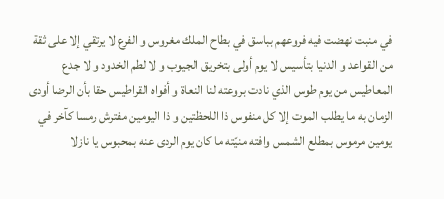في منبت نهضت فيه فروعهم بباسق في بطاح الملك مغروس و الفرع لا يرتقي إلا على ثقة من القواعد و الدنيا بتأسيس لا يوم أولى بتخريق الجيوب و لا لطم الخدود و لا جدع المعاطيس من يوم طوس الذي نادت بروعته لنا النعاة و أفواه القراطيس حقا بأن الرضا أودى الزمان به ما يطلب الموت إلا كل منفوس ذا اللحظتين و ذا اليومين مفترش رمسا كآخر في يومين مرموس بمطلع الشمس وافته منيّته ما كان يوم الردى عنه بمحبوس يا نازلا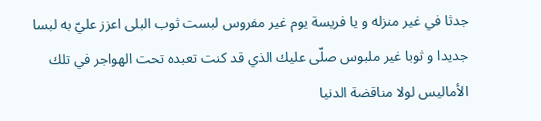جدثا في غير منزله و يا فريسة يوم غير مفروس لبست ثوب البلى اعزز عليّ به لبسا جديدا و ثوبا غير ملبوس صلّى عليك الذي قد كنت تعبده تحت الهواجر في تلك الأماليس لولا مناقضة الدنيا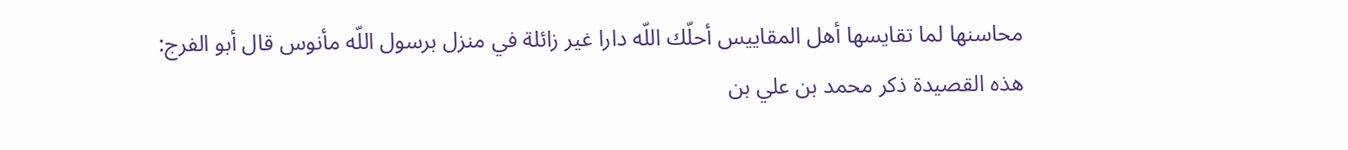محاسنها لما تقايسها أهل المقاييس أحلّك اللّه دارا غير زائلة في منزل برسول اللّه مأنوس قال أبو الفرج:
هذه القصيدة ذكر محمد بن علي بن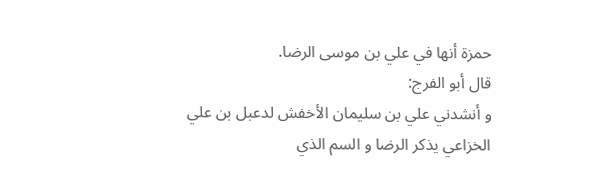حمزة أنها في علي بن موسى الرضا.
قال أبو الفرج:
و أنشدني علي بن سليمان الأخفش لدعبل بن علي الخزاعي يذكر الرضا و السم الذي